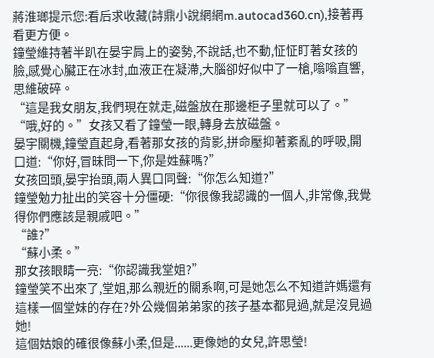蔣淮瑯提示您:看后求收藏(詩鼎小說網網m.autocad360.cn),接著再看更方便。
鐘瑩維持著半趴在晏宇肩上的姿勢,不說話,也不動,怔怔盯著女孩的臉,感覺心臟正在冰封,血液正在凝滯,大腦卻好似中了一槍,嗡嗡直響,思維破碎。
“這是我女朋友,我們現在就走,磁盤放在那邊柜子里就可以了。”
“哦,好的。”女孩又看了鐘瑩一眼,轉身去放磁盤。
晏宇關機,鐘瑩直起身,看著那女孩的背影,拼命壓抑著紊亂的呼吸,開口道:“你好,冒昧問一下,你是姓蘇嗎?”
女孩回頭,晏宇抬頭,兩人異口同聲:“你怎么知道?”
鐘瑩勉力扯出的笑容十分僵硬:“你很像我認識的一個人,非常像,我覺得你們應該是親戚吧。”
“誰?”
“蘇小柔。”
那女孩眼睛一亮:“你認識我堂姐?”
鐘瑩笑不出來了,堂姐,那么親近的關系啊,可是她怎么不知道許媽還有這樣一個堂妹的存在?外公幾個弟弟家的孩子基本都見過,就是沒見過她!
這個姑娘的確很像蘇小柔,但是......更像她的女兒,許思瑩!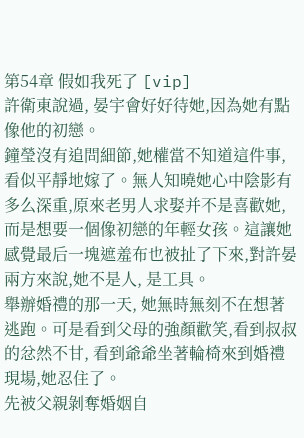第54章 假如我死了 [vip]
許衛東說過, 晏宇會好好待她,因為她有點像他的初戀。
鐘瑩沒有追問細節,她權當不知道這件事, 看似平靜地嫁了。無人知曉她心中陰影有多么深重,原來老男人求娶并不是喜歡她,而是想要一個像初戀的年輕女孩。這讓她感覺最后一塊遮羞布也被扯了下來,對許晏兩方來說,她不是人, 是工具。
舉辦婚禮的那一天, 她無時無刻不在想著逃跑。可是看到父母的強顏歡笑,看到叔叔的忿然不甘, 看到爺爺坐著輪椅來到婚禮現場,她忍住了。
先被父親剝奪婚姻自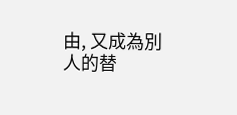由, 又成為別人的替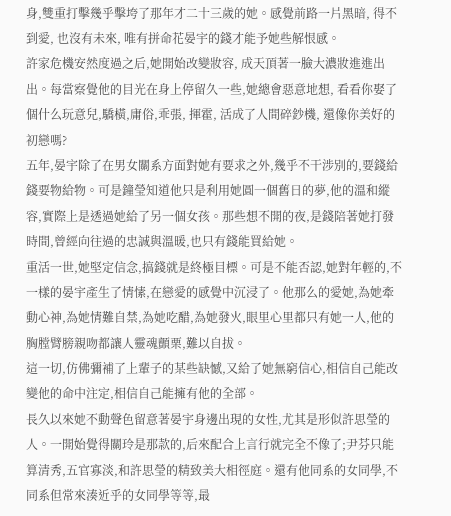身,雙重打擊幾乎擊垮了那年才二十三歲的她。感覺前路一片黑暗, 得不到愛, 也沒有未來, 唯有拼命花晏宇的錢才能予她些解恨感。
許家危機安然度過之后,她開始改變妝容, 成天頂著一臉大濃妝進進出出。每當察覺他的目光在身上停留久一些,她總會惡意地想, 看看你娶了個什么玩意兒,驕橫,庸俗,乖張, 揮霍, 活成了人間碎鈔機, 還像你美好的初戀嗎?
五年,晏宇除了在男女關系方面對她有要求之外,幾乎不干涉別的,要錢給錢要物給物。可是鐘瑩知道他只是利用她圓一個舊日的夢,他的溫和縱容,實際上是透過她給了另一個女孩。那些想不開的夜,是錢陪著她打發時間,曾經向往過的忠誠與溫暖,也只有錢能買給她。
重活一世,她堅定信念,搞錢就是終極目標。可是不能否認,她對年輕的,不一樣的晏宇產生了情愫,在戀愛的感覺中沉浸了。他那么的愛她,為她牽動心神,為她情難自禁,為她吃醋,為她發火,眼里心里都只有她一人,他的胸膛臂膀親吻都讓人靈魂顫栗,難以自拔。
這一切,仿佛彌補了上輩子的某些缺憾,又給了她無窮信心,相信自己能改變他的命中注定,相信自己能擁有他的全部。
長久以來她不動聲色留意著晏宇身邊出現的女性,尤其是形似許思瑩的人。一開始覺得關玲是那款的,后來配合上言行就完全不像了;尹芬只能算清秀,五官寡淡,和許思瑩的精致美大相徑庭。還有他同系的女同學,不同系但常來湊近乎的女同學等等,最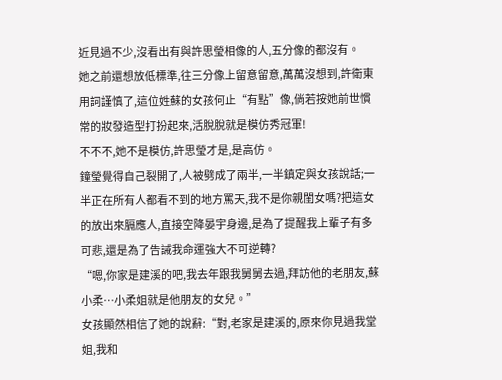近見過不少,沒看出有與許思瑩相像的人,五分像的都沒有。
她之前還想放低標準,往三分像上留意留意,萬萬沒想到,許衛東用詞謹慎了,這位姓蘇的女孩何止“有點”像,倘若按她前世慣常的妝發造型打扮起來,活脫脫就是模仿秀冠軍!
不不不,她不是模仿,許思瑩才是,是高仿。
鐘瑩覺得自己裂開了,人被劈成了兩半,一半鎮定與女孩說話;一半正在所有人都看不到的地方罵天,我不是你親閨女嗎?把這女的放出來膈應人,直接空降晏宇身邊,是為了提醒我上輩子有多可悲,還是為了告誡我命運強大不可逆轉?
“嗯,你家是建溪的吧,我去年跟我舅舅去過,拜訪他的老朋友,蘇小柔…小柔姐就是他朋友的女兒。”
女孩顯然相信了她的說辭:“對,老家是建溪的,原來你見過我堂姐,我和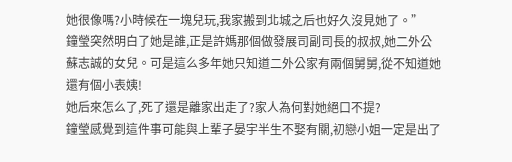她很像嗎?小時候在一塊兒玩,我家搬到北城之后也好久沒見她了。”
鐘瑩突然明白了她是誰,正是許媽那個做發展司副司長的叔叔,她二外公蘇志誠的女兒。可是這么多年她只知道二外公家有兩個舅舅,從不知道她還有個小表姨!
她后來怎么了,死了還是離家出走了?家人為何對她絕口不提?
鐘瑩感覺到這件事可能與上輩子晏宇半生不娶有關,初戀小姐一定是出了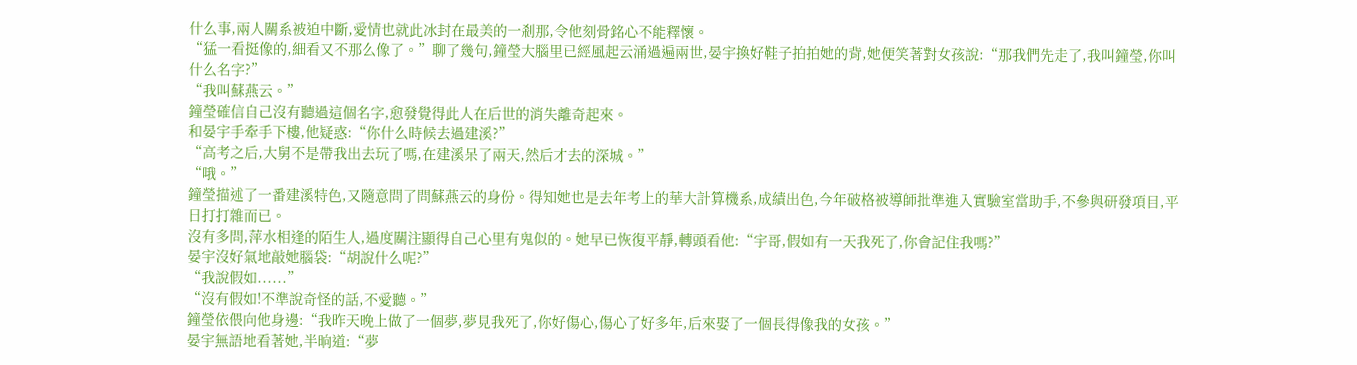什么事,兩人關系被迫中斷,愛情也就此冰封在最美的一剎那,令他刻骨銘心不能釋懷。
“猛一看挺像的,細看又不那么像了。”聊了幾句,鐘瑩大腦里已經風起云涌過遍兩世,晏宇換好鞋子拍拍她的背,她便笑著對女孩說:“那我們先走了,我叫鐘瑩,你叫什么名字?”
“我叫蘇燕云。”
鐘瑩確信自己沒有聽過這個名字,愈發覺得此人在后世的消失離奇起來。
和晏宇手牽手下樓,他疑惑:“你什么時候去過建溪?”
“高考之后,大舅不是帶我出去玩了嗎,在建溪呆了兩天,然后才去的深城。”
“哦。”
鐘瑩描述了一番建溪特色,又隨意問了問蘇燕云的身份。得知她也是去年考上的華大計算機系,成績出色,今年破格被導師批準進入實驗室當助手,不參與研發項目,平日打打雜而已。
沒有多問,萍水相逢的陌生人,過度關注顯得自己心里有鬼似的。她早已恢復平靜,轉頭看他:“宇哥,假如有一天我死了,你會記住我嗎?”
晏宇沒好氣地敲她腦袋:“胡說什么呢?”
“我說假如......”
“沒有假如!不準說奇怪的話,不愛聽。”
鐘瑩依偎向他身邊:“我昨天晚上做了一個夢,夢見我死了,你好傷心,傷心了好多年,后來娶了一個長得像我的女孩。”
晏宇無語地看著她,半晌道:“夢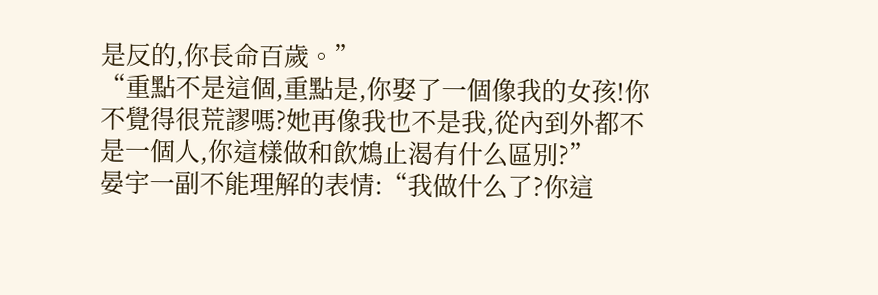是反的,你長命百歲。”
“重點不是這個,重點是,你娶了一個像我的女孩!你不覺得很荒謬嗎?她再像我也不是我,從內到外都不是一個人,你這樣做和飲鴆止渴有什么區別?”
晏宇一副不能理解的表情:“我做什么了?你這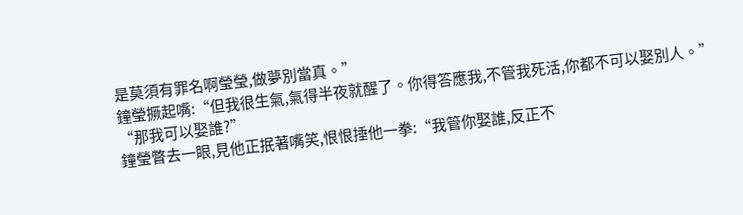是莫須有罪名啊瑩瑩,做夢別當真。”
鐘瑩撅起嘴:“但我很生氣,氣得半夜就醒了。你得答應我,不管我死活,你都不可以娶別人。”
“那我可以娶誰?”
鐘瑩瞥去一眼,見他正抿著嘴笑,恨恨捶他一拳:“我管你娶誰,反正不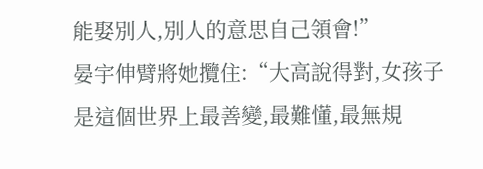能娶別人,別人的意思自己領會!”
晏宇伸臂將她攬住:“大高說得對,女孩子是這個世界上最善變,最難懂,最無規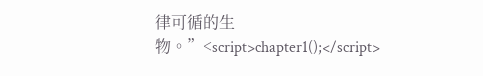律可循的生物。”<script>chapter1();</script>